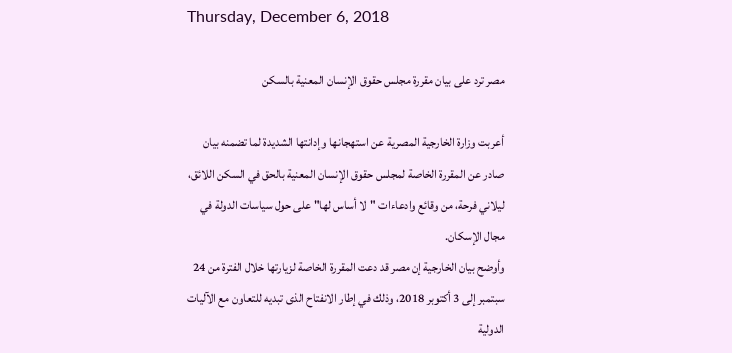Thursday, December 6, 2018

مصر ترد على بيان مقررة مجلس حقوق الإنسان المعنية بالسكن

أعربت وزارة الخارجية المصرية عن استهجانها وإدانتها الشديدة لما تضمنه بيان صادر عن المقررة الخاصة لمجلس حقوق الإنسان المعنية بالحق في السكن اللائق، ليلاني فرحة، من وقائع وادعاءات "لا أساس لها" على حول سياسات الدولة في مجال الإسكان.
وأوضح بيان الخارجية إن مصر قد دعت المقررة الخاصة لزيارتها خلال الفترة من 24 سبتمبر إلى 3 أكتوبر 2018، وذلك في إطار الانفتاح الذى تبديه للتعاون مع الآليات الدولية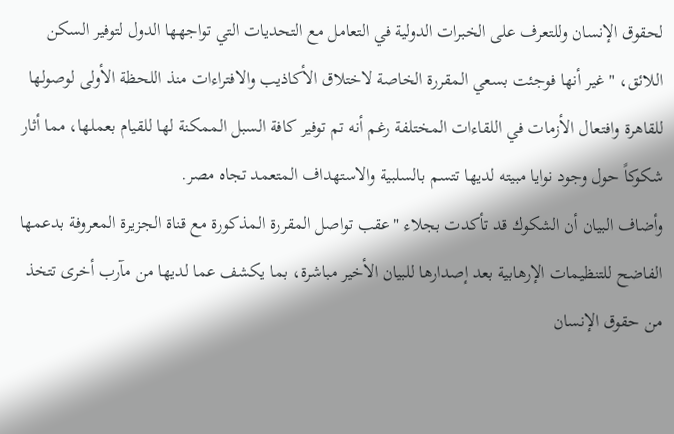لحقوق الإنسان وللتعرف على الخبرات الدولية في التعامل مع التحديات التي تواجهها الدول لتوفير السكن اللائق، " غير أنها فوجئت بسعي المقررة الخاصة لاختلاق الأكاذيب والافتراءات منذ اللحظة الأولى لوصولها للقاهرة وافتعال الأزمات في اللقاءات المختلفة رغم أنه تم توفير كافة السبل الممكنة لها للقيام بعملها، مما أثار شكوكاً حول وجود نوايا مبيته لديها تتسم بالسلبية والاستهداف المتعمد تجاه مصر.
وأضاف البيان أن الشكوك قد تأكدت بجلاء "عقب تواصل المقررة المذكورة مع قناة الجزيرة المعروفة بدعمها الفاضح للتنظيمات الإرهابية بعد إصدارها للبيان الأخير مباشرة، بما يكشف عما لديها من مآرب أخرى تتخذ من حقوق الإنسان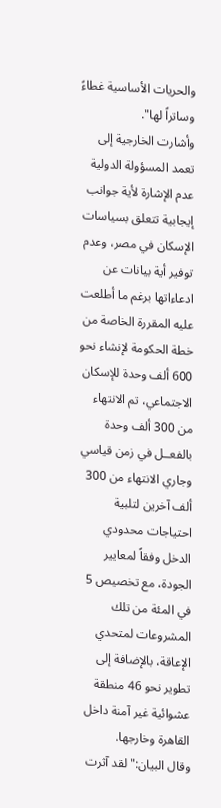والحريات الأساسية غطاءً وساتراً لها".
وأشارت الخارجية إلى تعمد المسؤولة الدولية عدم الإشارة لأية جوانب إيجابية تتعلق بسياسات الإسكان في مصر، وعدم توفير أية بيانات عن ادعاءاتها برغم ما أطلعت عليه المقررة الخاصة من خطة الحكومة لإنشاء نحو 600 ألف وحدة للإسكان الاجتماعي، تم الانتهاء من 300 ألف وحدة بالفعــل في زمن قياسي وجاري الانتهاء من 300 ألف آخرين لتلبية احتياجات محدودي الدخل وفقاً لمعايير الجودة، مع تخصيص 5 في المئة من تلك المشروعات لمتحدي الإعاقة، بالإضافة إلى تطوير نحو 46 منطقة عشوائية غير آمنة داخل القاهرة وخارجها.
وقال البيان:" لقد آثرت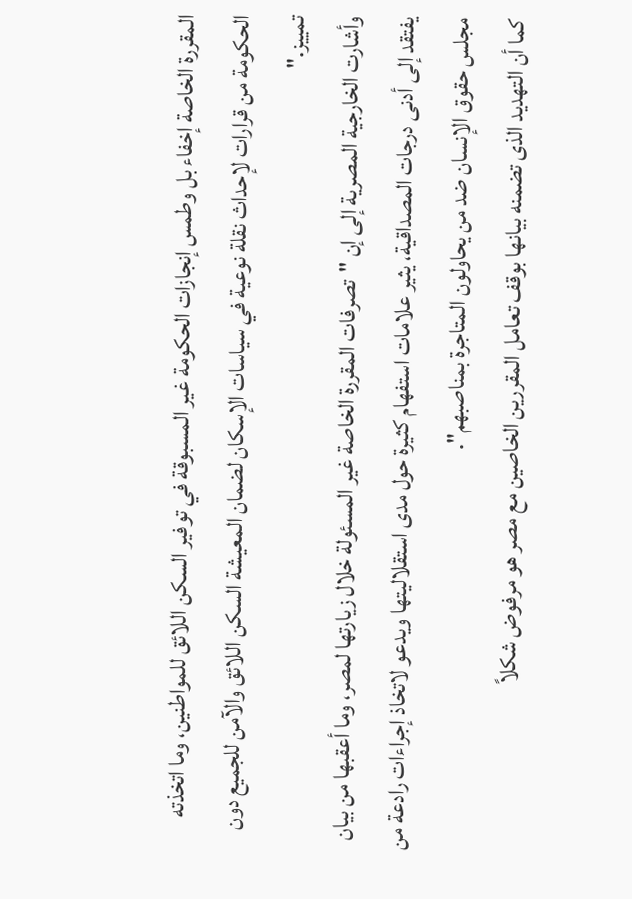المقررة الخاصة إخفاء بل وطمس إنجازات الحكومة غير المسبوقة في توفير السكن اللائق للمواطنين، وما اتخذته الحكومة من قرارات لإحداث نقلة نوعية في سياسات الإسكان لضمان المعيشة السكن اللائق والآمن للجميع دون تمييز."
وأشارت الخارجية المصرية إلى إن "تصرفات المقررة الخاصة غير المسئولة خلال زيارتها لمصر، وما أعقبها من بيان يفتقد إلى أدنى درجات المصداقية، يثير علامات استفهام كثيرة حول مدى استقلاليتها ويدعو لاتخاذ إجراءات رادعة من مجلس حقوق الإنسان ضد من يحاولون المتاجرة بمناصبهم".
كما أن التهديد الذى تضمنه بيانها بوقف تعامل المقررين الخاصين مع مصر هو مرفوض شكلاً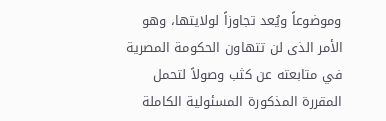وموضوعاً ويُعد تجاوزاً لولايتها، وهو الأمر الذى لن تتهاون الحكومة المصرية في متابعته عن كثب وصولاً لتحمل المقررة المذكورة المسئولية الكاملة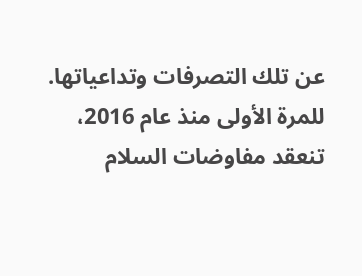عن تلك التصرفات وتداعياتها.
للمرة الأولى منذ عام 2016، تنعقد مفاوضات السلام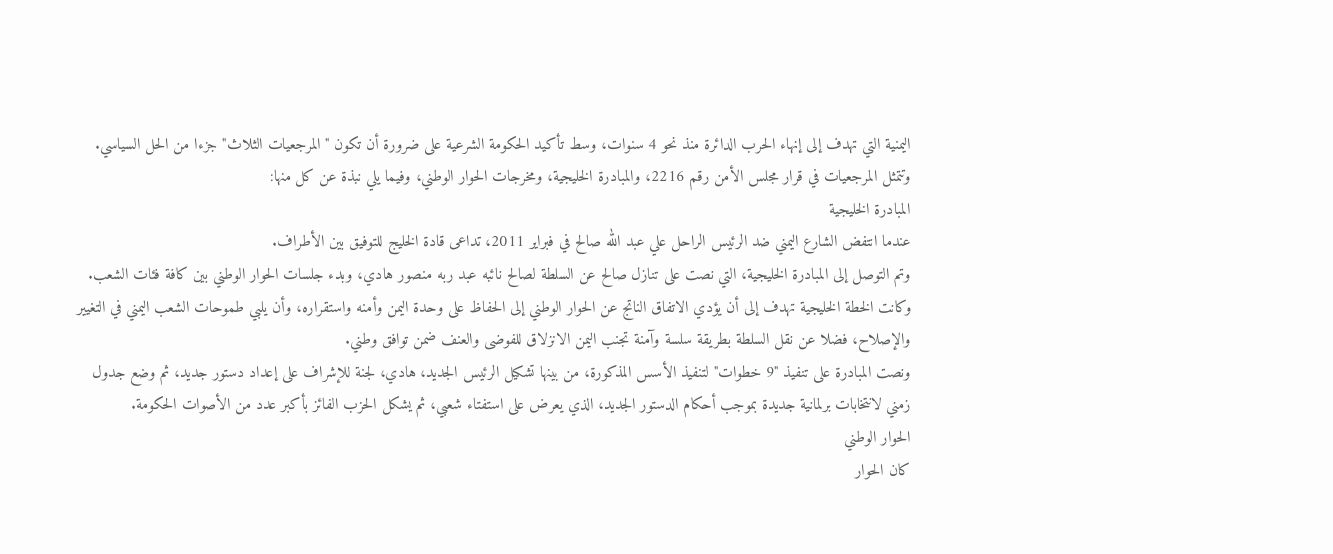اليمنية التي تهدف إلى إنهاء الحرب الدائرة منذ نحو 4 سنوات، وسط تأكيد الحكومة الشرعية على ضرورة أن تكون "المرجعيات الثلاث" جزءا من الحل السياسي.
وتتمثل المرجعيات في قرار مجلس الأمن رقم 2216، والمبادرة الخليجية، ومخرجات الحوار الوطني، وفيما يلي نبذة عن كل منها:
المبادرة الخليجية
عندما انتفض الشارع اليمني ضد الرئيس الراحل علي عبد الله صالح في فبراير 2011، تداعى قادة الخليج للتوفيق بين الأطراف.
وتم التوصل إلى المبادرة الخليجية، التي نصت على تنازل صالح عن السلطة لصالح نائبه عبد ربه منصور هادي، وبدء جلسات الحوار الوطني بين كافة فئات الشعب.
وكانت الخطة الخليجية تهدف إلى أن يؤدي الاتفاق الناتج عن الحوار الوطني إلى الحفاظ على وحدة اليمن وأمنه واستقراره، وأن يلبي طموحات الشعب اليمني في التغيير والإصلاح، فضلا عن نقل السلطة بطريقة سلسة وآمنة تجنب اليمن الانزلاق للفوضى والعنف ضمن توافق وطني.
ونصت المبادرة على تنفيذ "9 خطوات" لتنفيذ الأسس المذكورة، من بينها تشكيل الرئيس الجديد، هادي، لجنة للإشراف على إعداد دستور جديد، ثم وضع جدول زمني لانتخابات برلمانية جديدة بموجب أحكام الدستور الجديد، الذي يعرض على استفتاء شعبي، ثم يشكل الحزب الفائز بأكبر عدد من الأصوات الحكومة.
الحوار الوطني
كان الحوار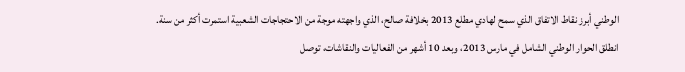الوطني أبرز نقاط الاتفاق الذي سمح لهادي مطلع 2013 بخلافة صالح، الذي واجهته موجة من الاحتجاجات الشعبية استمرت أكثر من سنة.
انطلق الحوار الوطني الشامل في مارس 2013، وبعد 10 أشهر من الفعاليات والنقاشات، توصل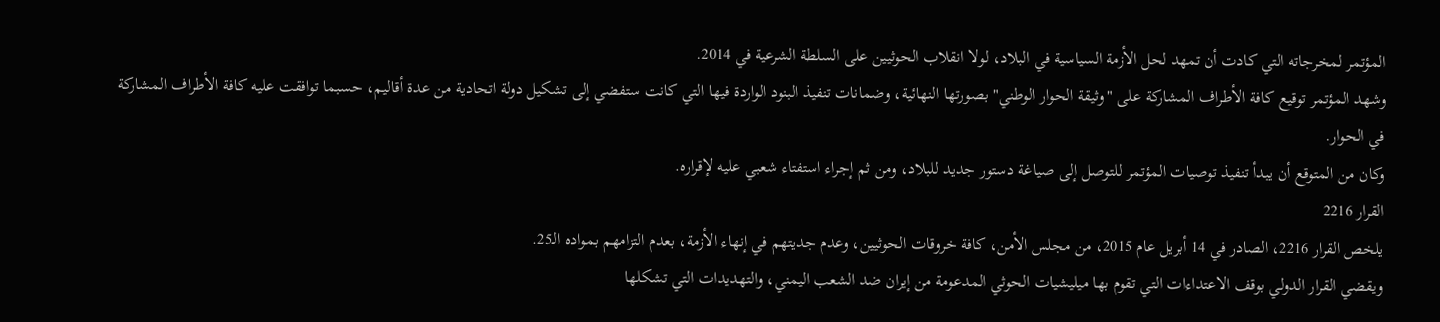المؤتمر لمخرجاته التي كادت أن تمهد لحل الأزمة السياسية في البلاد، لولا انقلاب الحوثيين على السلطة الشرعية في 2014.
وشهد المؤتمر توقيع كافة الأطراف المشاركة على "وثيقة الحوار الوطني" بصورتها النهائية، وضمانات تنفيذ البنود الواردة فيها التي كانت ستفضي إلى تشكيل دولة اتحادية من عدة أقاليم، حسبما توافقت عليه كافة الأطراف المشاركة في الحوار.
وكان من المتوقع أن يبدأ تنفيذ توصيات المؤتمر للتوصل إلى صياغة دستور جديد للبلاد، ومن ثم إجراء استفتاء شعبي عليه لإقراره.
القرار 2216
يلخص القرار 2216، الصادر في 14 أبريل عام 2015، من مجلس الأمن، كافة خروقات الحوثيين، وعدم جديتهم في إنهاء الأزمة، بعدم التزامهم بمواده الـ25.
ويقضي القرار الدولي بوقف الاعتداءات التي تقوم بها ميليشيات الحوثي المدعومة من إيران ضد الشعب اليمني، والتهديدات التي تشكلها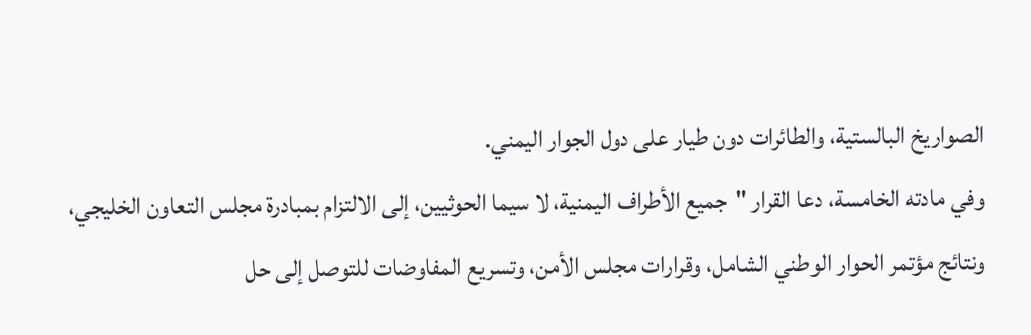الصواريخ البالستية، والطائرات دون طيار على دول الجوار اليمني.
وفي مادته الخامسة، دعا القرار "جميع الأطراف اليمنية، لا سيما الحوثيين، إلى الالتزام بمبادرة مجلس التعاون الخليجي، ونتائج مؤتمر الحوار الوطني الشامل، وقرارات مجلس الأمن، وتسريع المفاوضات للتوصل إلى حل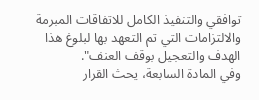توافقي والتنفيذ الكامل للاتفاقات المبرمة والالتزامات التي تم التعهد بها لبلوغ هذا الهدف والتعجيل بوقف العنف".
وفي المادة السابعة، يحث القرار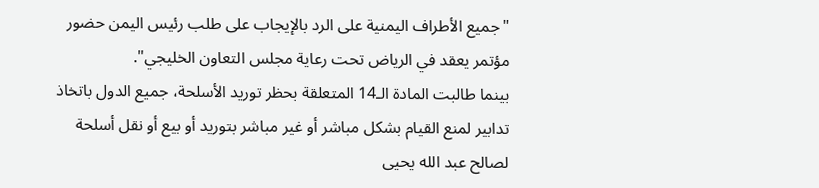"جميع الأطراف اليمنية على الرد بالإيجاب على طلب رئيس اليمن حضور مؤتمر يعقد في الرياض تحت رعاية مجلس التعاون الخليجي".
بينما طالبت المادة الـ14 المتعلقة بحظر توريد الأسلحة، جميع الدول باتخاذ تدابير لمنع القيام بشكل مباشر أو غير مباشر بتوريد أو بيع أو نقل أسلحة لصالح عبد الله يحيى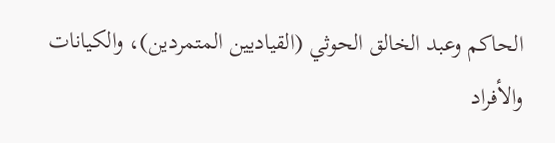الحاكم وعبد الخالق الحوثي (القياديين المتمردين)، والكيانات والأفراد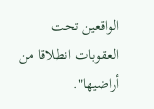الواقعين تحت العقوبات انطلاقا من أراضيها".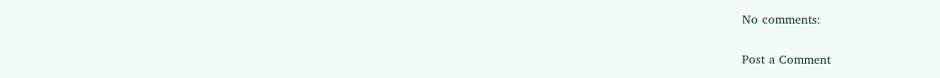No comments:

Post a Comment